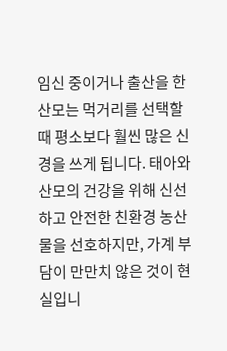임신 중이거나 출산을 한 산모는 먹거리를 선택할 때 평소보다 훨씬 많은 신경을 쓰게 됩니다. 태아와 산모의 건강을 위해 신선하고 안전한 친환경 농산물을 선호하지만, 가계 부담이 만만치 않은 것이 현실입니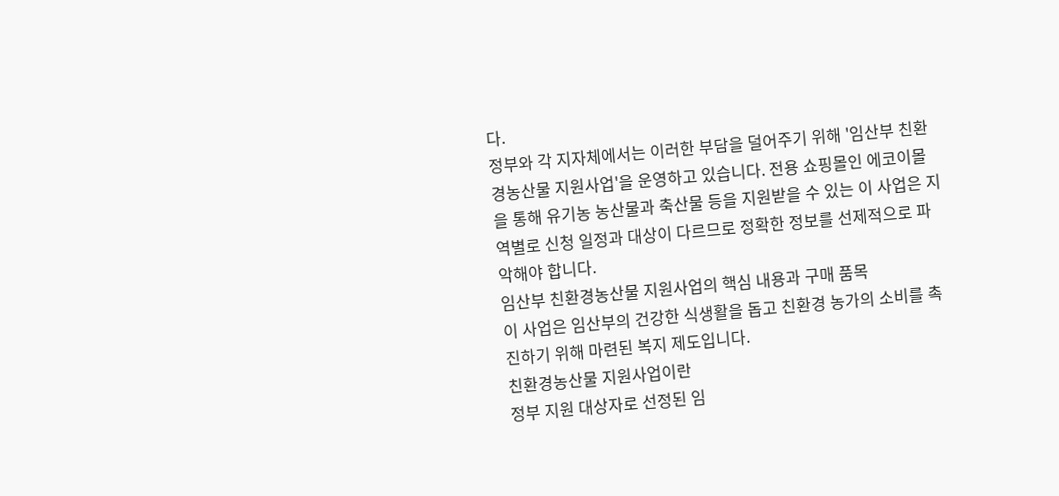다.
정부와 각 지자체에서는 이러한 부담을 덜어주기 위해 '임산부 친환경농산물 지원사업'을 운영하고 있습니다. 전용 쇼핑몰인 에코이몰을 통해 유기농 농산물과 축산물 등을 지원받을 수 있는 이 사업은 지역별로 신청 일정과 대상이 다르므로 정확한 정보를 선제적으로 파악해야 합니다.
임산부 친환경농산물 지원사업의 핵심 내용과 구매 품목
이 사업은 임산부의 건강한 식생활을 돕고 친환경 농가의 소비를 촉진하기 위해 마련된 복지 제도입니다.
친환경농산물 지원사업이란
정부 지원 대상자로 선정된 임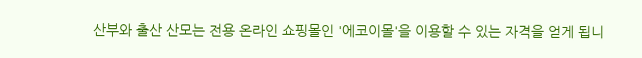산부와 출산 산모는 전용 온라인 쇼핑몰인 '에코이몰'을 이용할 수 있는 자격을 얻게 됩니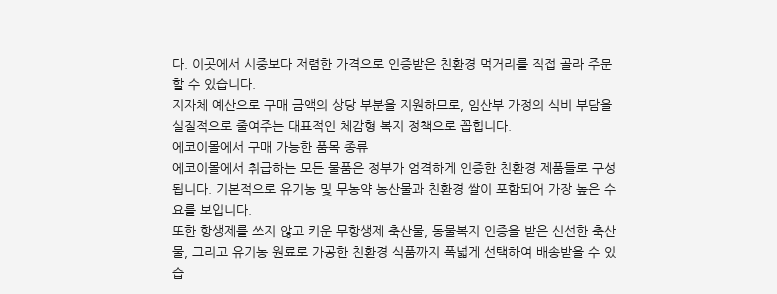다. 이곳에서 시중보다 저렴한 가격으로 인증받은 친환경 먹거리를 직접 골라 주문할 수 있습니다.
지자체 예산으로 구매 금액의 상당 부분을 지원하므로, 임산부 가정의 식비 부담을 실질적으로 줄여주는 대표적인 체감형 복지 정책으로 꼽힙니다.
에코이몰에서 구매 가능한 품목 종류
에코이몰에서 취급하는 모든 물품은 정부가 엄격하게 인증한 친환경 제품들로 구성됩니다. 기본적으로 유기농 및 무농약 농산물과 친환경 쌀이 포함되어 가장 높은 수요를 보입니다.
또한 항생제를 쓰지 않고 키운 무항생제 축산물, 동물복지 인증을 받은 신선한 축산물, 그리고 유기농 원료로 가공한 친환경 식품까지 폭넓게 선택하여 배송받을 수 있습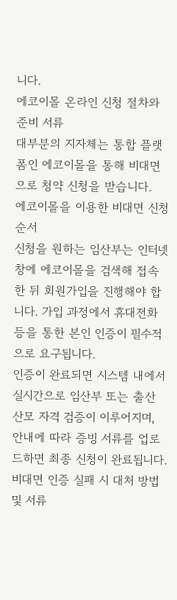니다.
에코이몰 온라인 신청 절차와 준비 서류
대부분의 지자체는 통합 플랫폼인 에코이몰을 통해 비대면으로 청약 신청을 받습니다.
에코이몰을 이용한 비대면 신청 순서
신청을 원하는 임산부는 인터넷 창에 에코이몰을 검색해 접속한 뒤 회원가입을 진행해야 합니다. 가입 과정에서 휴대전화 등을 통한 본인 인증이 필수적으로 요구됩니다.
인증이 완료되면 시스템 내에서 실시간으로 임산부 또는 출산 산모 자격 검증이 이루어지며, 안내에 따라 증빙 서류를 업로드하면 최종 신청이 완료됩니다.
비대면 인증 실패 시 대처 방법 및 서류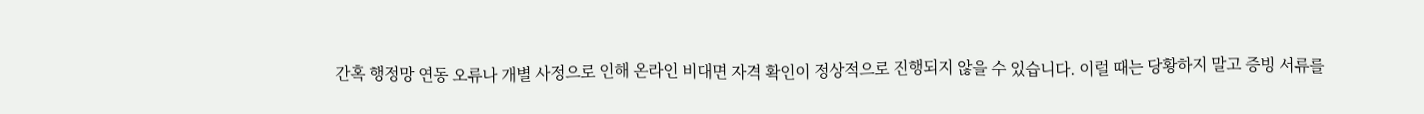간혹 행정망 연동 오류나 개별 사정으로 인해 온라인 비대면 자격 확인이 정상적으로 진행되지 않을 수 있습니다. 이럴 때는 당황하지 말고 증빙 서류를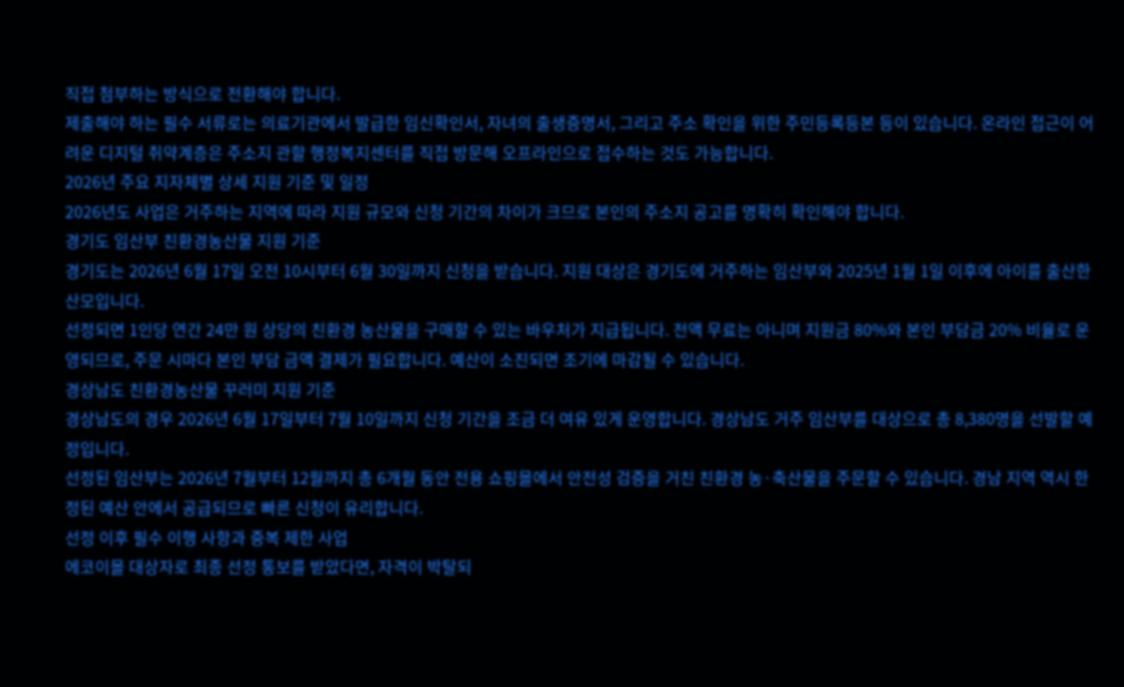직접 첨부하는 방식으로 전환해야 합니다.
제출해야 하는 필수 서류로는 의료기관에서 발급한 임신확인서, 자녀의 출생증명서, 그리고 주소 확인을 위한 주민등록등본 등이 있습니다. 온라인 접근이 어려운 디지털 취약계층은 주소지 관할 행정복지센터를 직접 방문해 오프라인으로 접수하는 것도 가능합니다.
2026년 주요 지자체별 상세 지원 기준 및 일정
2026년도 사업은 거주하는 지역에 따라 지원 규모와 신청 기간의 차이가 크므로 본인의 주소지 공고를 명확히 확인해야 합니다.
경기도 임산부 친환경농산물 지원 기준
경기도는 2026년 6월 17일 오전 10시부터 6월 30일까지 신청을 받습니다. 지원 대상은 경기도에 거주하는 임산부와 2025년 1월 1일 이후에 아이를 출산한 산모입니다.
선정되면 1인당 연간 24만 원 상당의 친환경 농산물을 구매할 수 있는 바우처가 지급됩니다. 전액 무료는 아니며 지원금 80%와 본인 부담금 20% 비율로 운영되므로, 주문 시마다 본인 부담 금액 결제가 필요합니다. 예산이 소진되면 조기에 마감될 수 있습니다.
경상남도 친환경농산물 꾸러미 지원 기준
경상남도의 경우 2026년 6월 17일부터 7월 10일까지 신청 기간을 조금 더 여유 있게 운영합니다. 경상남도 거주 임산부를 대상으로 총 8,380명을 선발할 예정입니다.
선정된 임산부는 2026년 7월부터 12월까지 총 6개월 동안 전용 쇼핑몰에서 안전성 검증을 거친 친환경 농·축산물을 주문할 수 있습니다. 경남 지역 역시 한정된 예산 안에서 공급되므로 빠른 신청이 유리합니다.
선정 이후 필수 이행 사항과 중복 제한 사업
에코이몰 대상자로 최종 선정 통보를 받았다면, 자격이 박탈되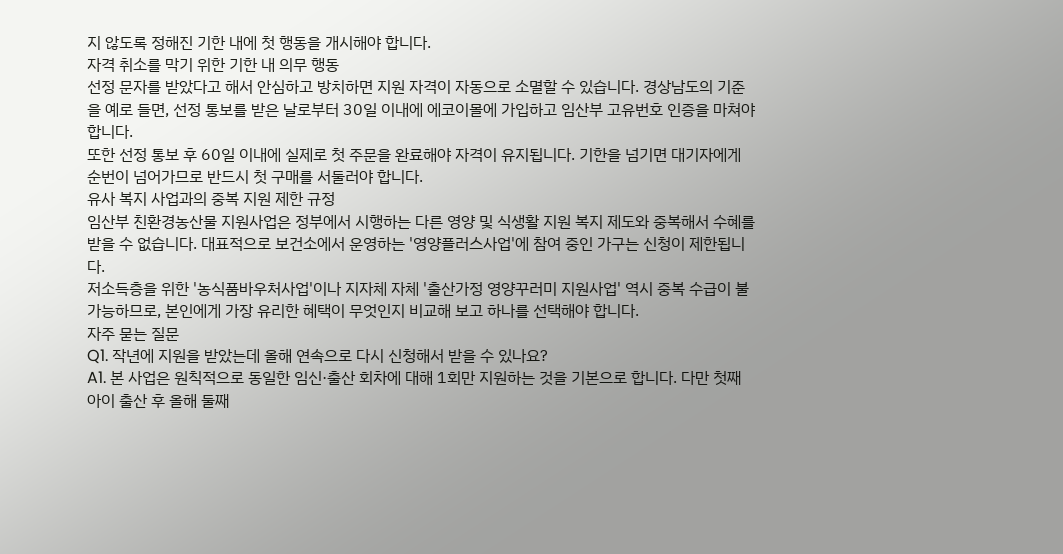지 않도록 정해진 기한 내에 첫 행동을 개시해야 합니다.
자격 취소를 막기 위한 기한 내 의무 행동
선정 문자를 받았다고 해서 안심하고 방치하면 지원 자격이 자동으로 소멸할 수 있습니다. 경상남도의 기준을 예로 들면, 선정 통보를 받은 날로부터 30일 이내에 에코이몰에 가입하고 임산부 고유번호 인증을 마쳐야 합니다.
또한 선정 통보 후 60일 이내에 실제로 첫 주문을 완료해야 자격이 유지됩니다. 기한을 넘기면 대기자에게 순번이 넘어가므로 반드시 첫 구매를 서둘러야 합니다.
유사 복지 사업과의 중복 지원 제한 규정
임산부 친환경농산물 지원사업은 정부에서 시행하는 다른 영양 및 식생활 지원 복지 제도와 중복해서 수혜를 받을 수 없습니다. 대표적으로 보건소에서 운영하는 '영양플러스사업'에 참여 중인 가구는 신청이 제한됩니다.
저소득층을 위한 '농식품바우처사업'이나 지자체 자체 '출산가정 영양꾸러미 지원사업' 역시 중복 수급이 불가능하므로, 본인에게 가장 유리한 혜택이 무엇인지 비교해 보고 하나를 선택해야 합니다.
자주 묻는 질문
Q1. 작년에 지원을 받았는데 올해 연속으로 다시 신청해서 받을 수 있나요?
A1. 본 사업은 원칙적으로 동일한 임신·출산 회차에 대해 1회만 지원하는 것을 기본으로 합니다. 다만 첫째 아이 출산 후 올해 둘째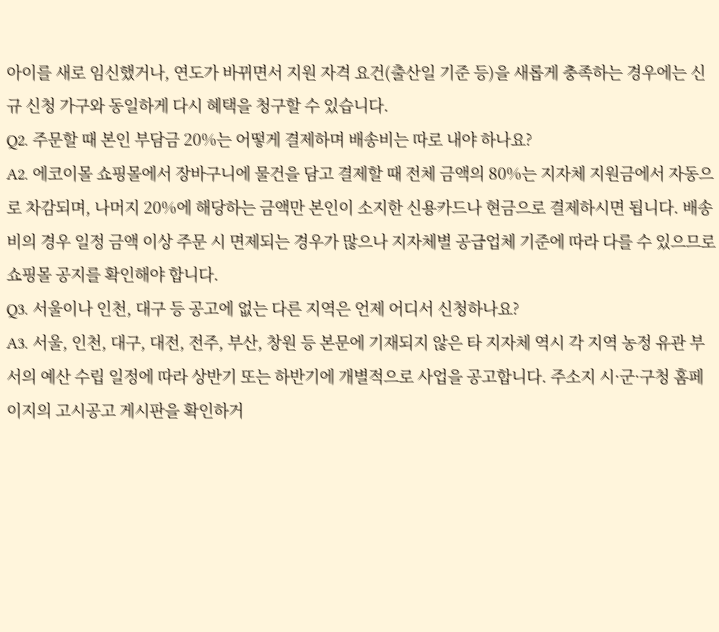아이를 새로 임신했거나, 연도가 바뀌면서 지원 자격 요건(출산일 기준 등)을 새롭게 충족하는 경우에는 신규 신청 가구와 동일하게 다시 혜택을 청구할 수 있습니다.
Q2. 주문할 때 본인 부담금 20%는 어떻게 결제하며 배송비는 따로 내야 하나요?
A2. 에코이몰 쇼핑몰에서 장바구니에 물건을 담고 결제할 때 전체 금액의 80%는 지자체 지원금에서 자동으로 차감되며, 나머지 20%에 해당하는 금액만 본인이 소지한 신용카드나 현금으로 결제하시면 됩니다. 배송비의 경우 일정 금액 이상 주문 시 면제되는 경우가 많으나 지자체별 공급업체 기준에 따라 다를 수 있으므로 쇼핑몰 공지를 확인해야 합니다.
Q3. 서울이나 인천, 대구 등 공고에 없는 다른 지역은 언제 어디서 신청하나요?
A3. 서울, 인천, 대구, 대전, 전주, 부산, 창원 등 본문에 기재되지 않은 타 지자체 역시 각 지역 농정 유관 부서의 예산 수립 일정에 따라 상반기 또는 하반기에 개별적으로 사업을 공고합니다. 주소지 시·군·구청 홈페이지의 고시공고 게시판을 확인하거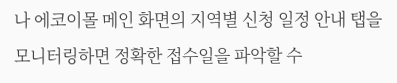나 에코이몰 메인 화면의 지역별 신청 일정 안내 탭을 모니터링하면 정확한 접수일을 파악할 수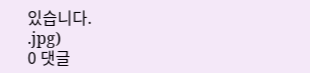있습니다.
.jpg)
0 댓글